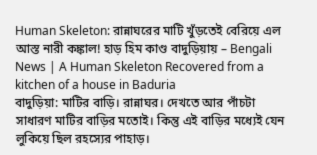Human Skeleton: রান্নাঘরের মাটি খুঁড়তেই বেরিয়ে এল আস্ত নারী কঙ্কাল! হাড় হিম কাণ্ড বাদুড়িয়ায় – Bengali News | A Human Skeleton Recovered from a kitchen of a house in Baduria
বাদুড়িয়া: মাটির বাড়ি। রান্নাঘর। দেখতে আর পাঁচটা সাধারণ মাটির বাড়ির মতোই। কিন্তু এই বাড়ির মধ্যেই যেন লুকিয়ে ছিল রহস্যের পাহাড়।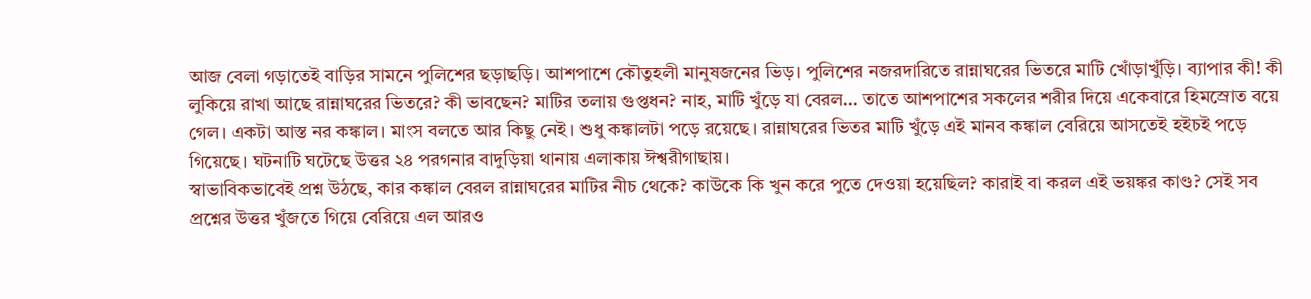আজ বেলা গড়াতেই বাড়ির সামনে পুলিশের ছড়াছড়ি। আশপাশে কৌতুহলী মানুষজনের ভিড়। পুলিশের নজরদারিতে রান্নাঘরের ভিতরে মাটি খোঁড়াখুঁড়ি। ব্যাপার কী! কী লুকিয়ে রাখা আছে রান্নাঘরের ভিতরে? কী ভাবছেন? মাটির তলায় গুপ্তধন? নাহ, মাটি খুঁড়ে যা বেরল… তাতে আশপাশের সকলের শরীর দিয়ে একেবারে হিমস্রোত বয়ে গেল। একটা আস্ত নর কঙ্কাল। মাংস বলতে আর কিছু নেই। শুধু কঙ্কালটা পড়ে রয়েছে। রান্নাঘরের ভিতর মাটি খুঁড়ে এই মানব কঙ্কাল বেরিয়ে আসতেই হইচই পড়ে গিয়েছে। ঘটনাটি ঘটেছে উত্তর ২৪ পরগনার বাদুড়িয়া থানায় এলাকায় ঈশ্বরীগাছায়।
স্বাভাবিকভাবেই প্রশ্ন উঠছে, কার কঙ্কাল বেরল রান্নাঘরের মাটির নীচ থেকে? কাউকে কি খুন করে পুতে দেওয়া হয়েছিল? কারাই বা করল এই ভয়ঙ্কর কাণ্ড? সেই সব প্রশ্নের উত্তর খুঁজতে গিয়ে বেরিয়ে এল আরও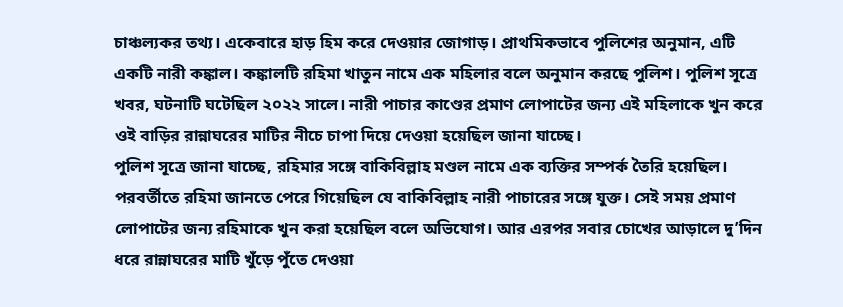চাঞ্চল্যকর তথ্য। একেবারে হাড় হিম করে দেওয়ার জোগাড়। প্রাথমিকভাবে পুলিশের অনুমান, এটি একটি নারী কঙ্কাল। কঙ্কালটি রহিমা খাতুন নামে এক মহিলার বলে অনুমান করছে পুলিশ। পুলিশ সূত্রে খবর, ঘটনাটি ঘটেছিল ২০২২ সালে। নারী পাচার কাণ্ডের প্রমাণ লোপাটের জন্য এই মহিলাকে খুন করে ওই বাড়ির রান্নাঘরের মাটির নীচে চাপা দিয়ে দেওয়া হয়েছিল জানা যাচ্ছে।
পুলিশ সূত্রে জানা যাচ্ছে, রহিমার সঙ্গে বাকিবিল্লাহ মণ্ডল নামে এক ব্যক্তির সম্পর্ক তৈরি হয়েছিল। পরবর্তীতে রহিমা জানতে পেরে গিয়েছিল যে বাকিবিল্লাহ নারী পাচারের সঙ্গে যুক্ত। সেই সময় প্রমাণ লোপাটের জন্য রহিমাকে খুন করা হয়েছিল বলে অভিযোগ। আর এরপর সবার চোখের আড়ালে দু’দিন ধরে রান্নাঘরের মাটি খুঁড়ে পুঁতে দেওয়া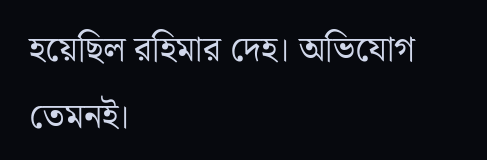হয়েছিল রহিমার দেহ। অভিযোগ তেমনই।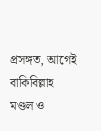প্রসঙ্গত, আগেই বাকিবিল্লাহ মণ্ডল ও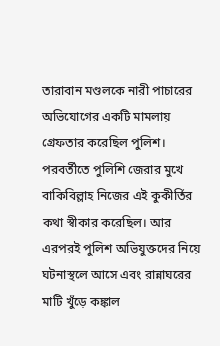তারাবান মণ্ডলকে নারী পাচারের অভিযোগের একটি মামলায় গ্রেফতার করেছিল পুলিশ। পরবর্তীতে পুলিশি জেরার মুখে বাকিবিল্লাহ নিজের এই কুকীর্তির কথা স্বীকার করেছিল। আর এরপরই পুলিশ অভিযুক্তদের নিয়ে ঘটনাস্থলে আসে এবং রান্নাঘরের মাটি খুঁড়ে কঙ্কাল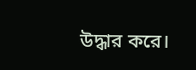উদ্ধার করে।